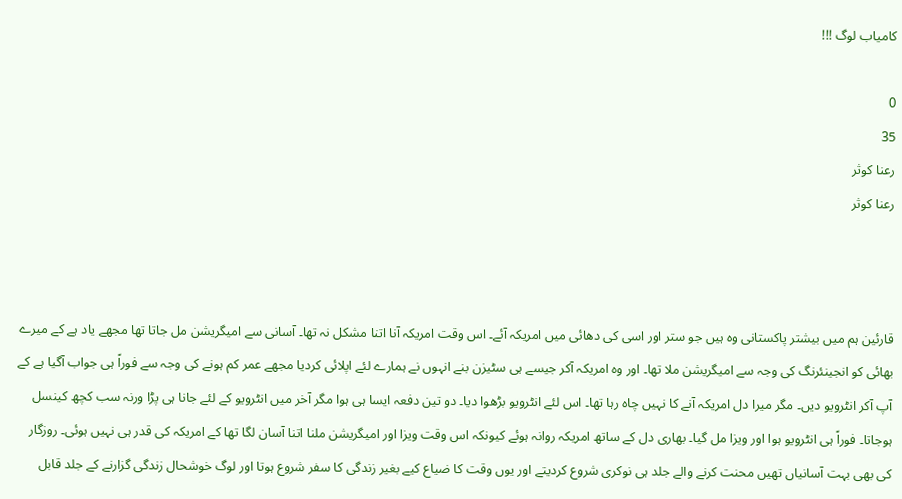کامیاب لوگ !!!

0
35
رعنا کوثر
رعنا کوثر



قارئین ہم میں بیشتر پاکستانی وہ ہیں جو ستر اور اسی کی دھائی میں امریکہ آئے۔ اس وقت امریکہ آنا اتنا مشکل نہ تھا۔ آسانی سے امیگریشن مل جاتا تھا مجھے یاد ہے کے میرے بھائی کو انجینئرنگ کی وجہ سے امیگریشن ملا تھا۔ اور وہ امریکہ آکر جیسے ہی سٹیزن بنے انہوں نے ہمارے لئے اپلائی کردیا مجھے عمر کم ہونے کی وجہ سے فوراً ہی جواب آگیا ہے کے آپ آکر انٹرویو دیں۔ مگر میرا دل امریکہ آنے کا نہیں چاہ رہا تھا۔ اس لئے انٹرویو بڑھوا دیا۔ دو تین دفعہ ایسا ہی ہوا مگر آخر میں انٹرویو کے لئے جانا ہی پڑا ورنہ سب کچھ کینسل ہوجاتا۔ فوراً ہی انٹرویو ہوا اور ویزا مل گیا۔ بھاری دل کے ساتھ امریکہ روانہ ہوئے کیونکہ اس وقت ویزا اور امیگریشن ملنا اتنا آسان لگا تھا کے امریکہ کی قدر ہی نہیں ہوئی۔ روزگار کی بھی بہت آسانیاں تھیں محنت کرنے والے جلد ہی نوکری شروع کردیتے اور یوں وقت کا ضیاع کیے بغیر زندگی کا سفر شروع ہوتا اور لوگ خوشحال زندگی گزارنے کے جلد قابل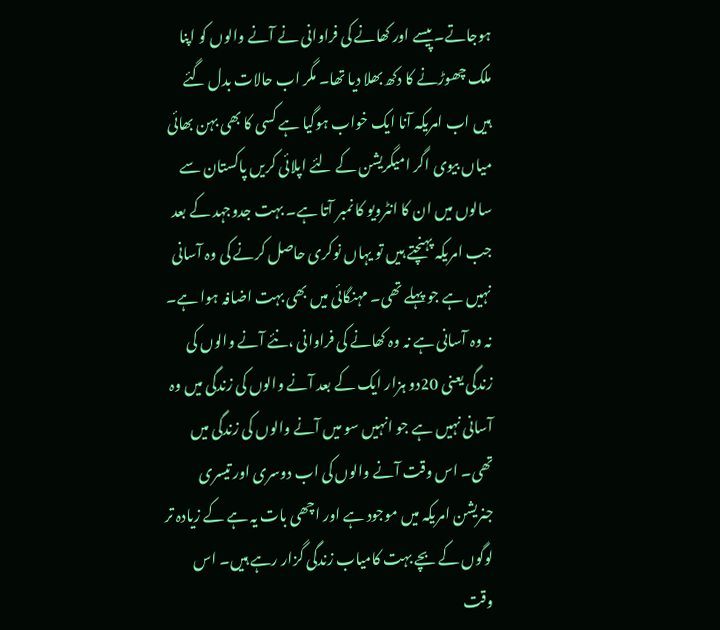ہوجاتے۔ پیسے اور کھانے کی فراوانی نے آنے والوں کو اپنا ملک چھوڑنے کا دکھ بھلا دیا تھا۔ مگر اب حالات بدل گئے ہیں اب امریکہ آنا ایک خواب ہوگیا ہے کسی کا بھی بہن بھائی میاں بیوی اگر امیگریشن کے لئے اپلائی کریں پاکستان سے سالوں میں ان کا انٹرویو کا نمبر آتا ہے۔ بہت جدوجہد کے بعد جب امریکہ پہنچتے ہیں تو یہاں نوکری حاصل کرنے کی وہ آسانی نہیں ہے جو پہلے تھی۔ مہنگائی میں بھی بہت اضافہ ہوا ہے۔ نہ وہ آسانی ہے نہ وہ کھانے کی فراوانی ،نئے آنے والوں کی زندگی یعنی 20دو ہزار ایک کے بعد آنے والوں کی زندگی میں وہ آسانی نہیں ہے جو انہیں سو میں آنے والوں کی زندگی میں تھی۔ اس وقت آنے والوں کی اب دوسری اور تیسری جنریشن امریکہ میں موجود ہے اور اچھی بات یہ ہے کے زیادہ تر لوگوں کے بچے بہت کامیاب زندگی گزار رہے ہیں۔ اس وقت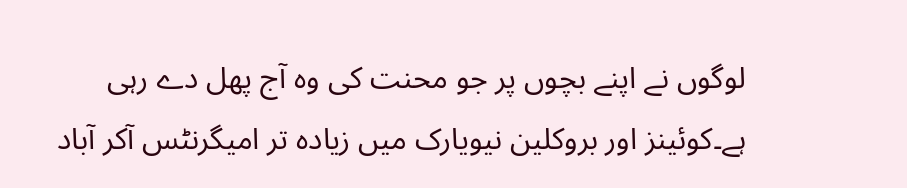لوگوں نے اپنے بچوں پر جو محنت کی وہ آج پھل دے رہی ہے۔کوئینز اور بروکلین نیویارک میں زیادہ تر امیگرنٹس آکر آباد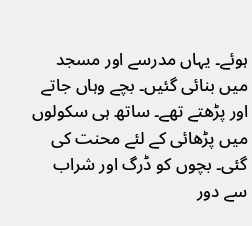ہوئے۔ یہاں مدرسے اور مسجد میں بنائی گئیں۔ بچے وہاں جاتے اور پڑھتے تھے۔ ساتھ ہی سکولوں میں پڑھائی کے لئے محنت کی گئی۔ بچوں کو ڈرگ اور شراب سے دور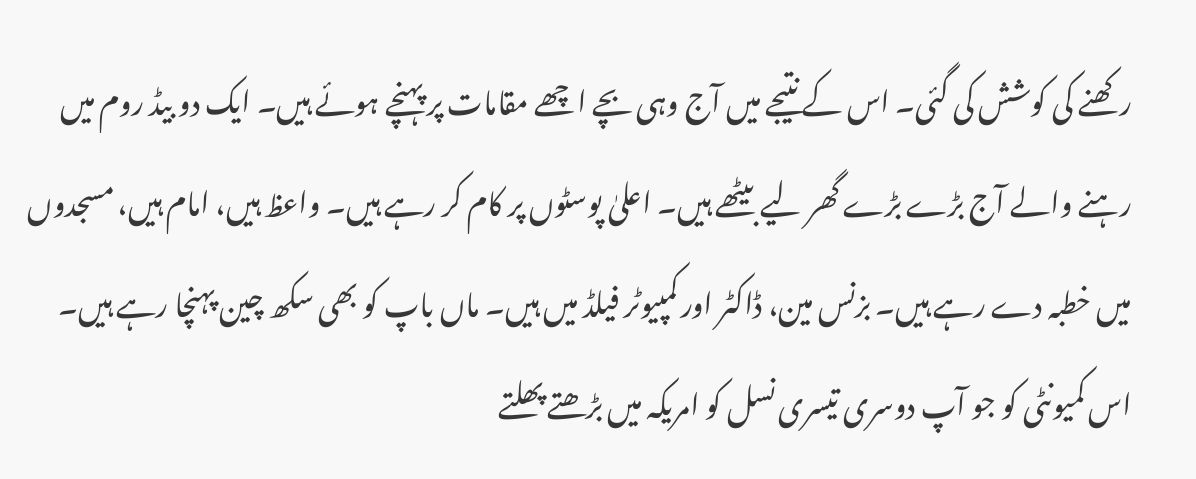رکھنے کی کوشش کی گئی۔ اس کے نتیجے میں آج وہی بچے اچھے مقامات پر پہنچے ہوئے ہیں۔ ایک دو بیڈ روم میں رہنے والے آج بڑے بڑے گھر لیے بیٹھے ہیں۔ اعلیٰ پوسٹوں پر کام کر رہے ہیں۔ واعظ ہیں، امام ہیں، مسجدوں میں خطبہ دے رہے ہیں۔ بزنس مین، ڈاکٹر اور کمپیوٹر فیلڈ میں ہیں۔ ماں باپ کو بھی سکھ چین پہنچا رہے ہیں۔ اس کمیونٹی کو جو آپ دوسری تیسری نسل کو امریکہ میں بڑھتے پھلتے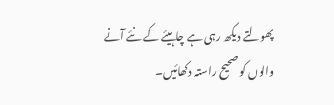پھولتے دیکھ رہی ہے چاہیئے کے نئے آنے والوں کو صحیح راستہ دکھائیں۔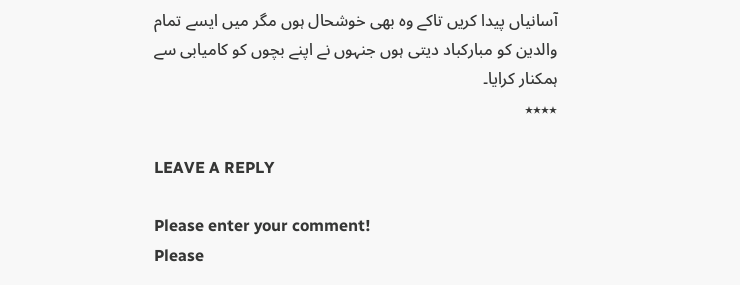آسانیاں پیدا کریں تاکے وہ بھی خوشحال ہوں مگر میں ایسے تمام والدین کو مبارکباد دیتی ہوں جنہوں نے اپنے بچوں کو کامیابی سے ہمکنار کرایا۔
٭٭٭٭

LEAVE A REPLY

Please enter your comment!
Please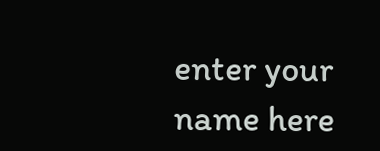enter your name here